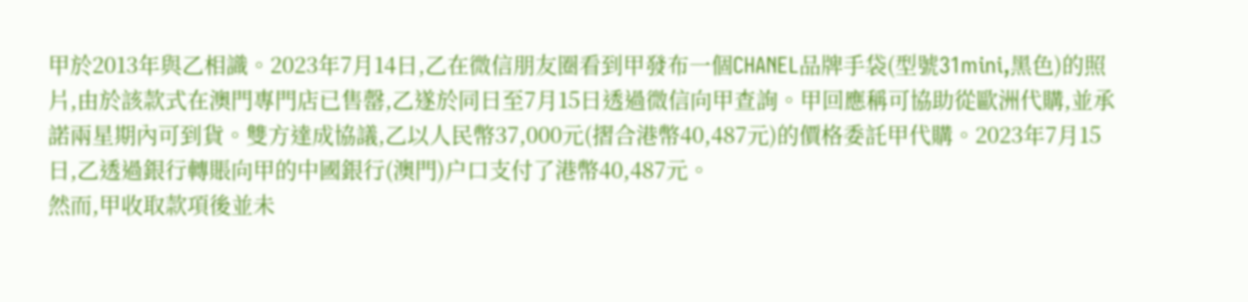甲於2013年與乙相識。2023年7月14日,乙在微信朋友圈看到甲發布一個CHANEL品牌手袋(型號31mini,黑色)的照片,由於該款式在澳門專門店已售罄,乙遂於同日至7月15日透過微信向甲查詢。甲回應稱可協助從歐洲代購,並承諾兩星期內可到貨。雙方達成協議,乙以人民幣37,000元(摺合港幣40,487元)的價格委託甲代購。2023年7月15日,乙透過銀行轉賬向甲的中國銀行(澳門)户口支付了港幣40,487元。
然而,甲收取款項後並未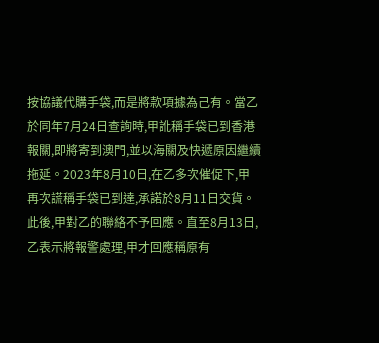按協議代購手袋,而是將款項據為己有。當乙於同年7月24日查詢時,甲訛稱手袋已到香港報關,即將寄到澳門,並以海關及快遞原因繼續拖延。2023年8月10日,在乙多次催促下,甲再次謊稱手袋已到達,承諾於8月11日交貨。此後,甲對乙的聯絡不予回應。直至8月13日,乙表示將報警處理,甲才回應稱原有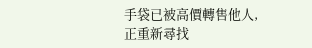手袋已被高價轉售他人,正重新尋找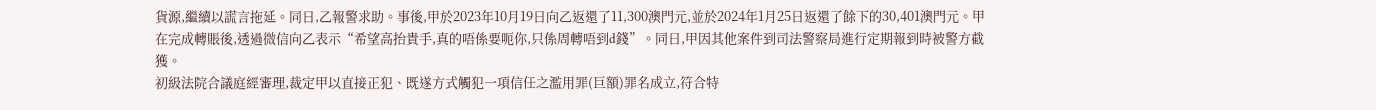貨源,繼續以謊言拖延。同日,乙報警求助。事後,甲於2023年10月19日向乙返還了11,300澳門元,並於2024年1月25日返還了餘下的30,401澳門元。甲在完成轉賬後,透過微信向乙表示“希望高抬貴手,真的唔係要呃你,只係周轉唔到d錢”。同日,甲因其他案件到司法警察局進行定期報到時被警方截獲。
初級法院合議庭經審理,裁定甲以直接正犯、既遂方式觸犯一項信任之濫用罪(巨額)罪名成立,符合特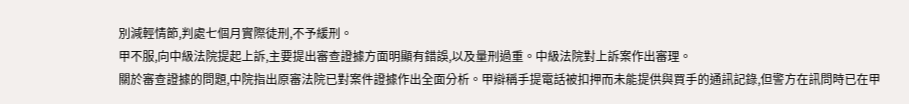別減輕情節,判處七個月實際徒刑,不予緩刑。
甲不服,向中級法院提起上訴,主要提出審查證據方面明顯有錯誤,以及量刑過重。中級法院對上訴案作出審理。
關於審查證據的問題,中院指出原審法院已對案件證據作出全面分析。甲辯稱手提電話被扣押而未能提供與買手的通訊記錄,但警方在訊問時已在甲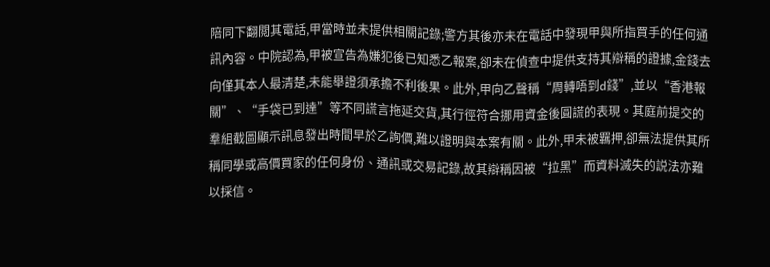陪同下翻閲其電話,甲當時並未提供相關記錄;警方其後亦未在電話中發現甲與所指買手的任何通訊內容。中院認為,甲被宣告為嫌犯後已知悉乙報案,卻未在偵查中提供支持其辯稱的證據,金錢去向僅其本人最清楚,未能舉證須承擔不利後果。此外,甲向乙聲稱“周轉唔到d錢”,並以“香港報關”、“手袋已到達”等不同謊言拖延交貨,其行徑符合挪用資金後圓謊的表現。其庭前提交的羣組截圖顯示訊息發出時間早於乙詢價,難以證明與本案有關。此外,甲未被羈押,卻無法提供其所稱同學或高價買家的任何身份、通訊或交易記錄,故其辯稱因被“拉黑”而資料滅失的説法亦難以採信。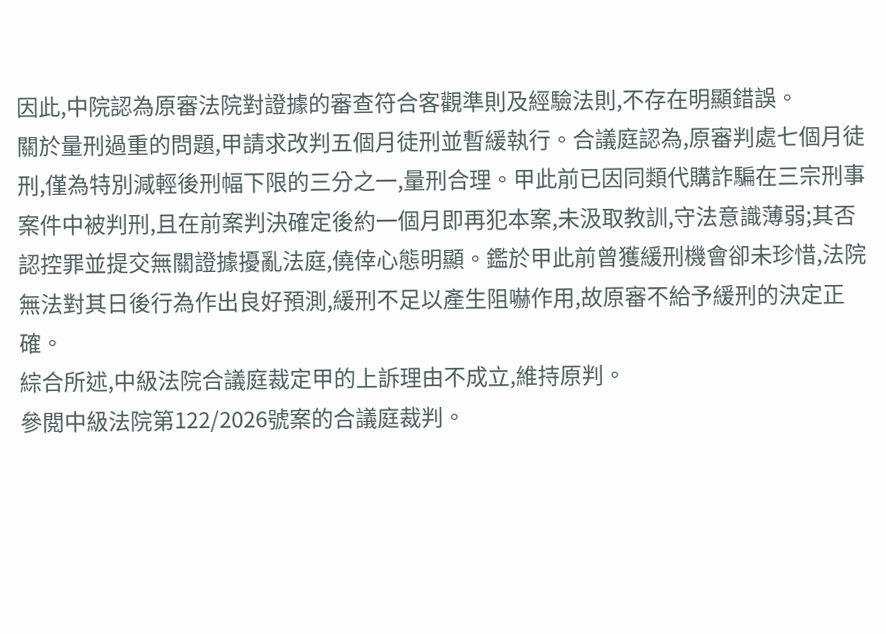因此,中院認為原審法院對證據的審查符合客觀準則及經驗法則,不存在明顯錯誤。
關於量刑過重的問題,甲請求改判五個月徒刑並暫緩執行。合議庭認為,原審判處七個月徒刑,僅為特別減輕後刑幅下限的三分之一,量刑合理。甲此前已因同類代購詐騙在三宗刑事案件中被判刑,且在前案判決確定後約一個月即再犯本案,未汲取教訓,守法意識薄弱;其否認控罪並提交無關證據擾亂法庭,僥倖心態明顯。鑑於甲此前曾獲緩刑機會卻未珍惜,法院無法對其日後行為作出良好預測,緩刑不足以產生阻嚇作用,故原審不給予緩刑的決定正確。
綜合所述,中級法院合議庭裁定甲的上訴理由不成立,維持原判。
參閲中級法院第122/2026號案的合議庭裁判。